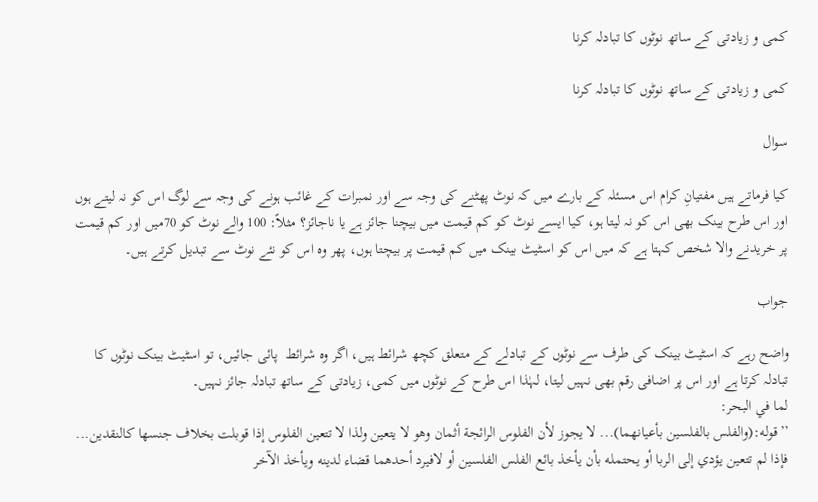کمی و زیادتی کے ساتھ نوٹوں کا تبادلہ کرنا

کمی و زیادتی کے ساتھ نوٹوں کا تبادلہ کرنا

سوال

کیا فرماتے ہیں مفتیانِ کرام اس مسئلہ کے بارے میں کہ نوٹ پھٹنے کی وجہ سے اور نمبرات کے غائب ہونے کی وجہ سے لوگ اس کو نہ لیتے ہوں اور اس طرح بینک بھی اس کو نہ لیتا ہو، کیا ایسے نوٹ کو کم قیمت میں بیچنا جائز ہے یا ناجائز؟ مثلاً: 100 والے نوٹ کو 70میں اور کم قیمت پر خریدنے والا شخص کہتا ہے کہ میں اس کو اسٹیٹ بینک میں کم قیمت پر بیچتا ہوں، پھر وہ اس کو نئے نوٹ سے تبدیل کرتے ہیں۔

جواب

واضح رہے کہ اسٹیٹ بینک کی طرف سے نوٹوں کے تبادلے کے متعلق کچھ شرائط ہیں، اگر وہ شرائط  پائی جائیں، تو اسٹیٹ بینک نوٹوں کا تبادلہ کرتا ہے اور اس پر اضافی رقم بھی نہیں لیتا، لہٰذا اس طرح کے نوٹوں میں کمی، زیادتی کے ساتھ تبادلہ جائز نہیں۔
لما في البحر:
’’قوله:(والفلس بالفلسين بأعيانهما)... لا يجوز لأن الفلوس الرائجة أثمان وهو لا يتعين ولذا لا تتعين الفلوس إذا قوبلت بخلاف جنسها كالنقدين... فإذا لم تتعين يؤدي إلى الربا أو يحتمله بأن يأخذ بائع الفلس الفلسين أو لافيرد أحدهما قضاء لدينه ويأخذ الآخر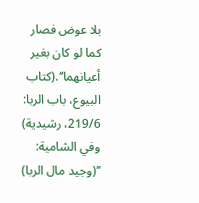بلا عوض فصار كما لو كان بغير أعيانهما‘‘.(كتاب البيوع، باب الربا: 219/6، رشيدية)
وفي الشامية:
’’(وجيد مال الربا)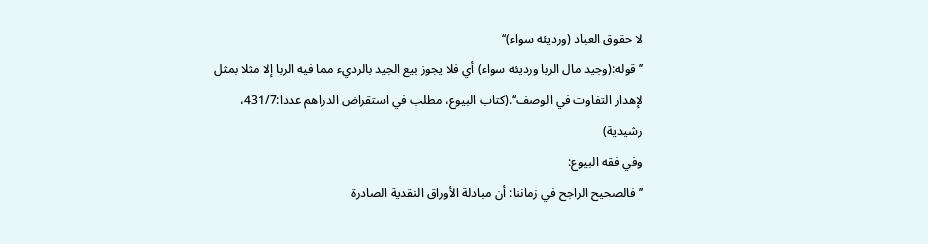لا حقوق العباد (ورديئه سواء)‘‘
’’قوله:(وجيد مال الربا ورديئه سواء) أي فلا يجوز بيع الجيد بالرديء مما فيه الربا إلا مثلا بمثل لإهدار التفاوت في الوصف‘‘.(كتاب البيوع، مطلب في استقراض الدراهم عددا:431/7، رشيدية)
وفي فقه البيوع:
’’فالصحيح الراجح في زماننا: أن مبادلة الأوراق النقدية الصادرة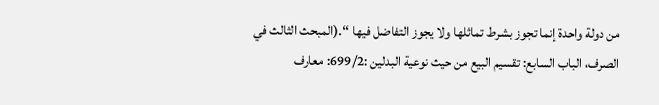من دولة واحدة إنما تجوز بشرط تماثلها ولا يجوز التفاضل فيها ‘‘.(المبحث الثالث في الصرف، الباب السابع: تقسيم البيع من حيث نوعية البدلين :699/2: معارف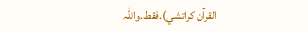القرآن كراتشي).فقط.واللہ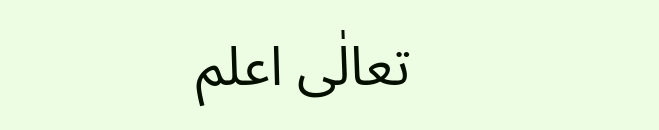تعالٰی اعلم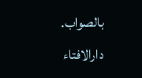بالصواب.
دارالافتاء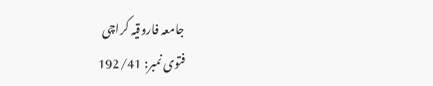جامعہ فاروقیہ کراچی
فتوی نمبر: 192/41